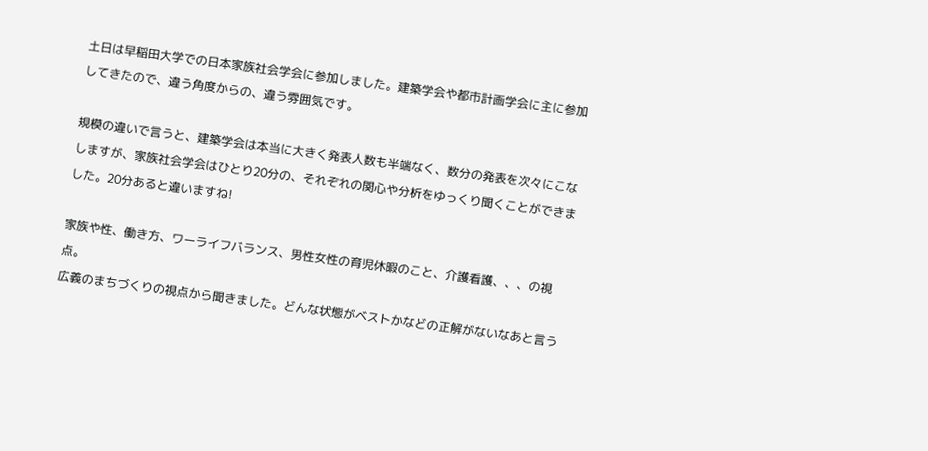土日は早稲田大学での日本家族社会学会に参加しました。建築学会や都市計画学会に主に参加してきたので、違う角度からの、違う雰囲気です。

規模の違いで言うと、建築学会は本当に大きく発表人数も半端なく、数分の発表を次々にこなしますが、家族社会学会はひとり20分の、それぞれの関心や分析をゆっくり聞くことができました。20分あると違いますね!

家族や性、働き方、ワーライフバランス、男性女性の育児休暇のこと、介護看護、、、の視点。
広義のまちづくりの視点から聞きました。どんな状態がベストかなどの正解がないなあと言う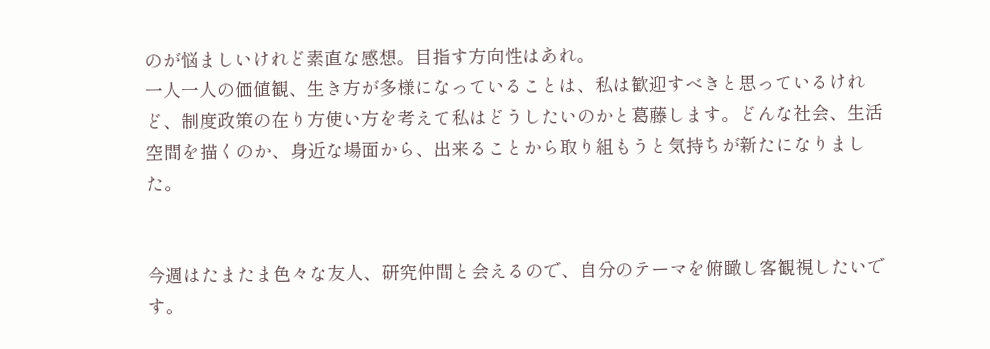のが悩ましいけれど素直な感想。目指す方向性はあれ。
一人一人の価値観、生き方が多様になっていることは、私は歓迎すべきと思っているけれど、制度政策の在り方使い方を考えて私はどうしたいのかと葛藤します。どんな社会、生活空間を描くのか、身近な場面から、出来ることから取り組もうと気持ちが新たになりました。


今週はたまたま色々な友人、研究仲間と会えるので、自分のテーマを俯瞰し客観視したいです。